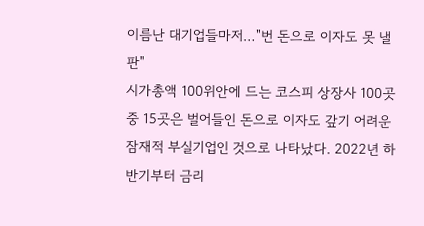이름난 대기업들마저…"번 돈으로 이자도 못 낼 판"
시가총액 100위안에 드는 코스피 상장사 100곳 중 15곳은 벌어들인 돈으로 이자도 갚기 어려운 잠재적 부실기업인 것으로 나타났다. 2022년 하반기부터 금리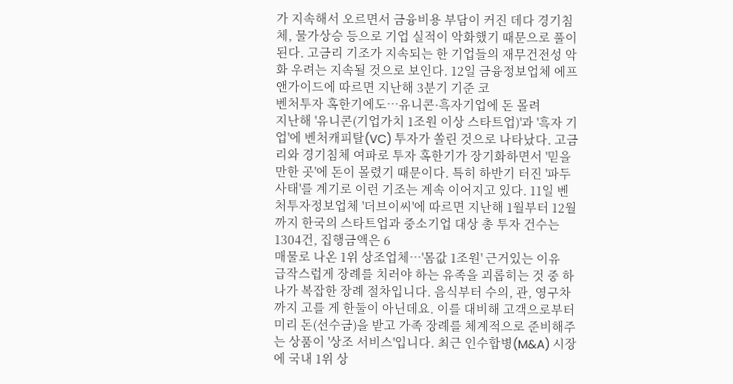가 지속해서 오르면서 금융비용 부담이 커진 데다 경기침체, 물가상승 등으로 기업 실적이 악화했기 때문으로 풀이된다. 고금리 기조가 지속되는 한 기업들의 재무건전성 악화 우려는 지속될 것으로 보인다. 12일 금융정보업체 에프앤가이드에 따르면 지난해 3분기 기준 코
벤처투자 혹한기에도…유니콘·흑자기업에 돈 몰려
지난해 '유니콘(기업가치 1조원 이상 스타트업)'과 '흑자 기업'에 벤처캐피탈(VC) 투자가 쏠린 것으로 나타났다. 고금리와 경기침체 여파로 투자 혹한기가 장기화하면서 '믿을만한 곳'에 돈이 몰렸기 때문이다. 특히 하반기 터진 '파두 사태'를 계기로 이런 기조는 계속 이어지고 있다. 11일 벤처투자정보업체 '더브이씨'에 따르면 지난해 1월부터 12월까지 한국의 스타트업과 중소기업 대상 총 투자 건수는 1304건, 집행금액은 6
매물로 나온 1위 상조업체…'몸값 1조원' 근거있는 이유
급작스럽게 장례를 치러야 하는 유족을 괴롭히는 것 중 하나가 복잡한 장례 절차입니다. 음식부터 수의, 관, 영구차까지 고를 게 한둘이 아닌데요. 이를 대비해 고객으로부터 미리 돈(선수금)을 받고 가족 장례를 체계적으로 준비해주는 상품이 '상조 서비스'입니다. 최근 인수합병(M&A) 시장에 국내 1위 상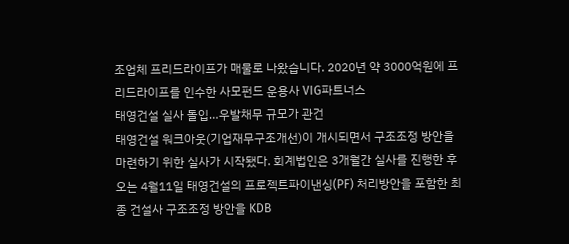조업체 프리드라이프가 매물로 나왔습니다. 2020년 약 3000억원에 프리드라이프를 인수한 사모펀드 운용사 VIG파트너스
태영건설 실사 돌입…우발채무 규모가 관건
태영건설 워크아웃(기업재무구조개선)이 개시되면서 구조조정 방안을 마련하기 위한 실사가 시작됐다. 회계법인은 3개월간 실사를 진행한 후 오는 4월11일 태영건설의 프로젝트파이낸싱(PF) 처리방안을 포함한 최종 건설사 구조조정 방안을 KDB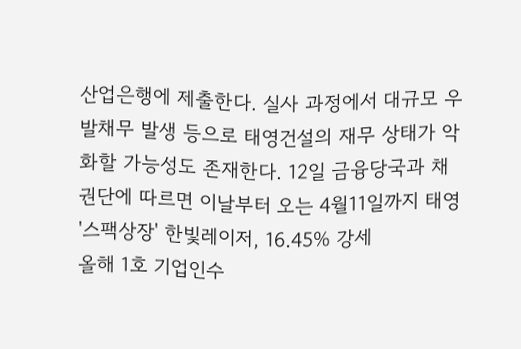산업은행에 제출한다. 실사 과정에서 대규모 우발채무 발생 등으로 태영건설의 재무 상태가 악화할 가능성도 존재한다. 12일 금융당국과 채권단에 따르면 이날부터 오는 4월11일까지 태영
'스팩상장' 한빛레이저, 16.45% 강세
올해 1호 기업인수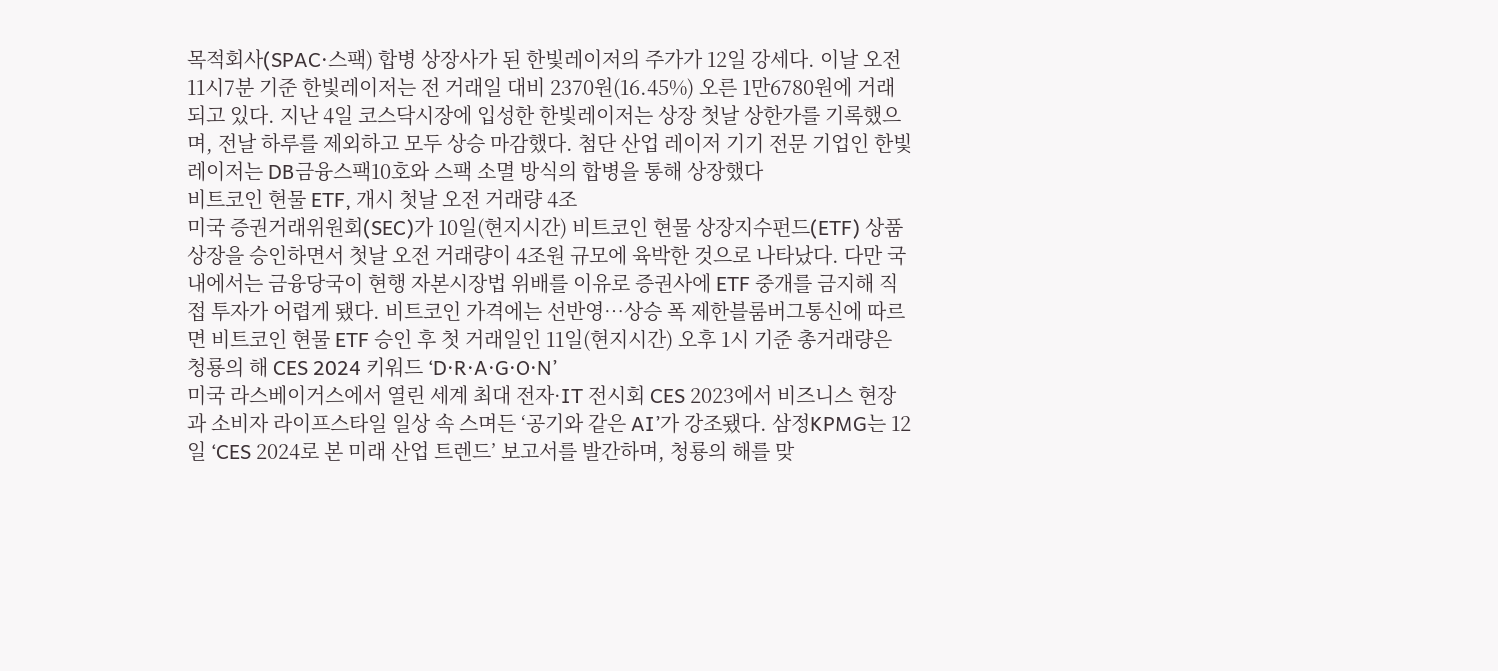목적회사(SPAC·스팩) 합병 상장사가 된 한빛레이저의 주가가 12일 강세다. 이날 오전 11시7분 기준 한빛레이저는 전 거래일 대비 2370원(16.45%) 오른 1만6780원에 거래되고 있다. 지난 4일 코스닥시장에 입성한 한빛레이저는 상장 첫날 상한가를 기록했으며, 전날 하루를 제외하고 모두 상승 마감했다. 첨단 산업 레이저 기기 전문 기업인 한빛레이저는 DB금융스팩10호와 스팩 소멸 방식의 합병을 통해 상장했다
비트코인 현물 ETF, 개시 첫날 오전 거래량 4조
미국 증권거래위원회(SEC)가 10일(현지시간) 비트코인 현물 상장지수펀드(ETF) 상품 상장을 승인하면서 첫날 오전 거래량이 4조원 규모에 육박한 것으로 나타났다. 다만 국내에서는 금융당국이 현행 자본시장법 위배를 이유로 증권사에 ETF 중개를 금지해 직접 투자가 어렵게 됐다. 비트코인 가격에는 선반영…상승 폭 제한블룸버그통신에 따르면 비트코인 현물 ETF 승인 후 첫 거래일인 11일(현지시간) 오후 1시 기준 총거래량은
청룡의 해 CES 2024 키워드 ‘D·R·A·G·O·N’
미국 라스베이거스에서 열린 세계 최대 전자·IT 전시회 CES 2023에서 비즈니스 현장과 소비자 라이프스타일 일상 속 스며든 ‘공기와 같은 AI’가 강조됐다. 삼정KPMG는 12일 ‘CES 2024로 본 미래 산업 트렌드’ 보고서를 발간하며, 청룡의 해를 맞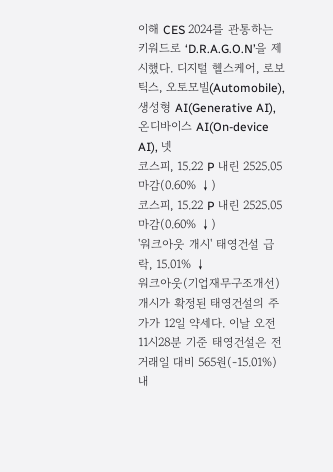이해 CES 2024를 관통하는 키워드로 ‘D.R.A.G.O.N’을 제시했다. 디지털 헬스케어, 로보틱스, 오토모빌(Automobile), 생성형 AI(Generative AI), 온디바이스 AI(On-device AI), 넷
코스피, 15.22 P 내린 2525.05 마감(0.60% ↓)
코스피, 15.22 P 내린 2525.05 마감(0.60% ↓)
'워크아웃 개시' 태영건설 급락, 15.01% ↓
워크아웃(기업재무구조개선) 개시가 확정된 태영건설의 주가가 12일 약세다. 이날 오전 11시28분 기준 태영건설은 전 거래일 대비 565원(-15.01%) 내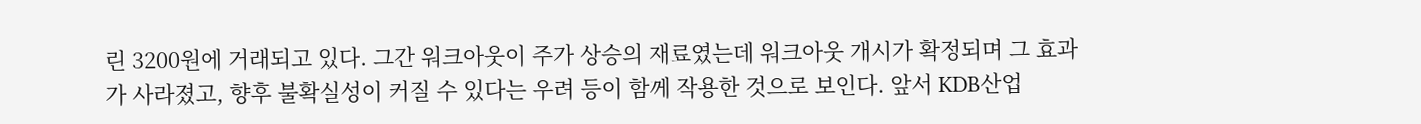린 3200원에 거래되고 있다. 그간 워크아웃이 주가 상승의 재료였는데 워크아웃 개시가 확정되며 그 효과가 사라졌고, 향후 불확실성이 커질 수 있다는 우려 등이 함께 작용한 것으로 보인다. 앞서 KDB산업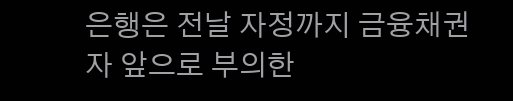은행은 전날 자정까지 금융채권자 앞으로 부의한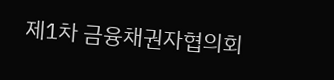제1차 금융채권자협의회